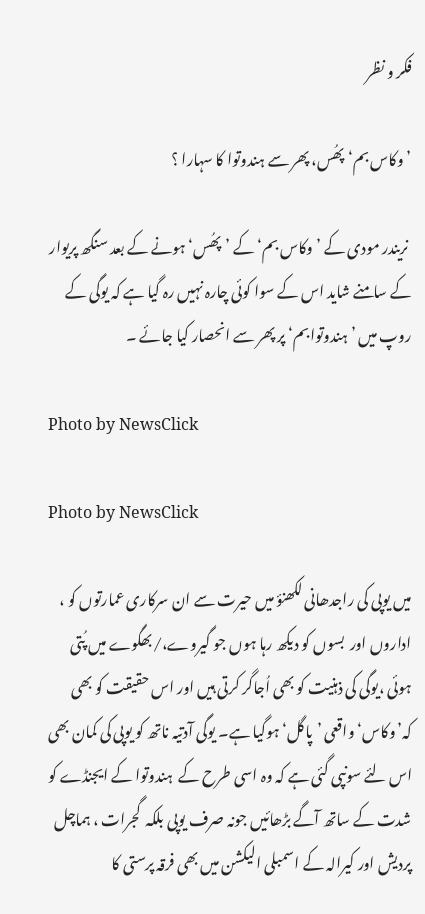فکر و نظر

’ وکاس بم‘ پھُس، پھر سے ہندوتوا کا سہارا ؟

 نریندر مودی کے ’ وکاس بم‘ کے ’پھُس‘ ہونے کے بعد سنگھ پریوار کے سامنے شاید اس کے سوا کوئی چارہ نہیں رہ گیا ہے کہ یوگی کے روپ میں ’ ہندوتوابم‘ پر پھر سے انحصار کیا جائے ۔

Photo by NewsClick

Photo by NewsClick

میں یوپی کی راجدھانی لکھنؤ میں حیرت سے ان سرکاری عمارتوں کو ، اداروں اور  بسوں کو دیکھ رہا ہوں جو گیروے،/بھگوے میں پُتی ہوئی ،یوگی کی ذہنیت کو بھی اُجاگر کرتی ہیں اور اس حقیقت کو بھی کہ’وکاس‘ واقعی ’پاگل‘ ہوگیا ہے۔ یوگی آدتیہ ناتھ کو یوپی کی کمان بھی اس لئے سونپی گئی ہے کہ وہ اسی طرح کے  ہندوتوا کے ایجنڈے کو شدت کے ساتھ آگے بڑھائیں جونہ صرف یوپی بلکہ  گجرات ، ہماچل پردیش اور کیرالہ کے اسمبلی الیکشن میں بھی فرقہ پرستی کا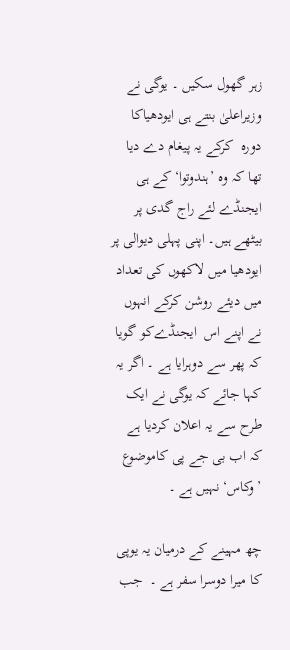زہر گھول سکیں ۔ یوگی نے وزیراعلیٰ بنتے ہی ایودھیاکا دورہ  کرکے یہ پیغام دے دیا تھا کہ وہ ’ہندوتوا‘ کے ہی ایجنڈے لئے راج گدی پر بیٹھے ہیں۔ اپنی پہلی دیوالی پر ایودھیا میں لاکھوں کی تعداد میں دیئے روشن کرکے انہوں نے اپنے اس  ایجنڈےکو گویا کہ پھر سے دوہرایا ہے ۔ اگر یہ کہا جائے کہ یوگی نے ایک طرح سے یہ اعلان کردیا ہے  کہ اب بی جے پی کاموضوع ’وکاس‘ نہیں ہے ۔

چھ مہینے کے درمیان یہ یوپی کا میرا دوسرا سفر ہے ۔  جب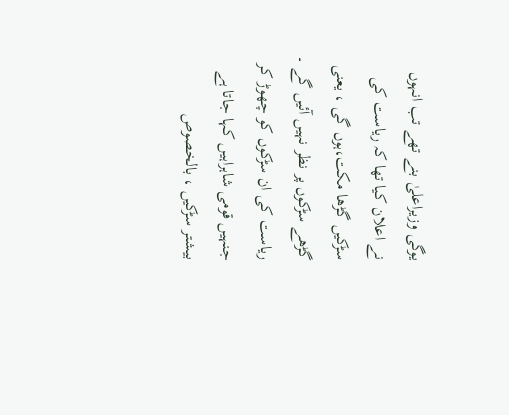یوگی وزیراعلیٰ بنے تھے تب انہوں نے اعلان کیا تھا کہ ریاست کی سڑکیں گڑھا مکت،ہوں گی ، یعنی گڑھے سڑکوں پر نظر نہیں آئیں گے ۔ ریاست کی ان سڑکوں کو چھوڑ کر جنہیں قومی شاہراہیں کہا جاتا ہے بیشتر سڑکیں ، بالخصوص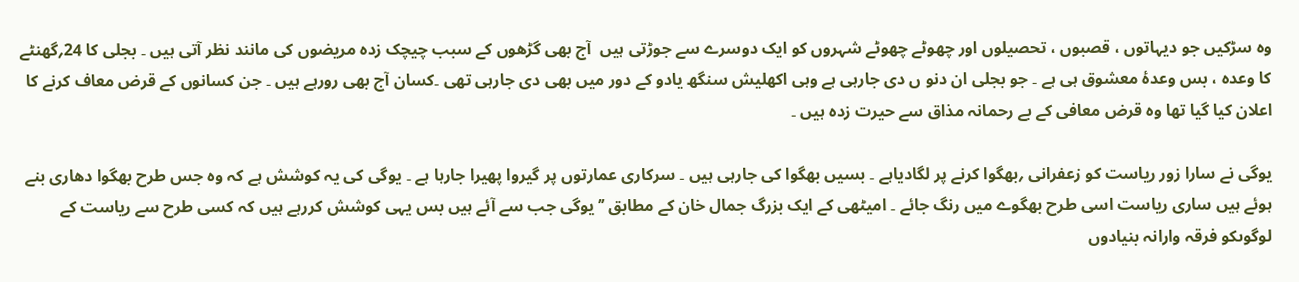وہ سڑکیں جو دیہاتوں ، قصبوں ، تحصیلوں اور چھوٹے چھوٹے شہروں کو ایک دوسرے سے جوڑتی ہیں  آج بھی گڑھوں کے سبب چیچک زدہ مریضوں کی مانند نظر آتی ہیں ۔ بجلی کا 24؍گھنٹے کا وعدہ ، بس وعدۂ معشوق ہی ہے ۔ جو بجلی ان دنو ں دی جارہی ہے وہی اکھلیش سنگھ یادو کے دور میں بھی دی جارہی تھی ۔کسان آج بھی رورہے ہیں ۔ جن کسانوں کے قرض معاف کرنے کا اعلان کیا گیا تھا وہ قرض معافی کے بے رحمانہ مذاق سے حیرت زدہ ہیں ۔

یوگی نے سارا زور ریاست کو زعفرانی ؍بھگوا کرنے پر لگادیاہے ۔ بسیں بھگوا کی جارہی ہیں ۔ سرکاری عمارتوں پر گیروا پھیرا جارہا ہے ۔ یوگی کی یہ کوشش ہے کہ وہ جس طرح بھگوا دھاری بنے ہوئے ہیں ساری ریاست اسی طرح بھگوے میں رنگ جائے ۔ امیٹھی کے ایک بزرگ جمال خان کے مطابق ’’ یوگی جب سے آئے ہیں بس یہی کوشش کررہے ہیں کہ کسی طرح سے ریاست کے لوگوںکو فرقہ وارانہ بنیادوں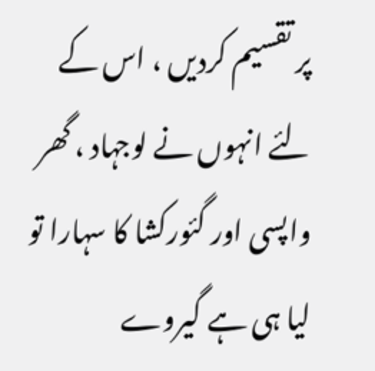پر تقسیم کردیں ، اس کے لئے انہوں نے لوجہاد ، گھر واپسی اور گئورکشا کا سہارا تو لیا ہی ہے گیروے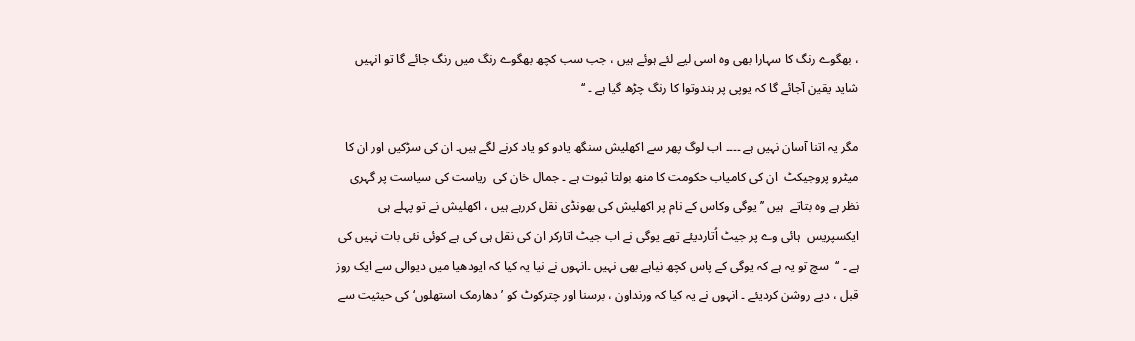، بھگوے رنگ کا سہارا بھی وہ اسی لیے لئے ہوئے ہیں ، جب سب کچھ بھگوے رنگ میں رنگ جائے گا تو انہیں شاید یقین آجائے گا کہ یوپی پر ہندوتوا کا رنگ چڑھ گیا ہے ۔ ‘‘

مگر یہ اتنا آسان نہیں ہے ۔۔۔۔ اب لوگ پھر سے اکھلیش سنگھ یادو کو یاد کرنے لگے ہیں۔ ان کی سڑکیں اور ان کا میٹرو پروجیکٹ  ان کی کامیاب حکومت کا منھ بولتا ثبوت ہے ۔ جمال خان کی  ریاست کی سیاست پر گہری نظر ہے وہ بتاتے  ہیں ’’ یوگی وکاس کے نام پر اکھلیش کی بھونڈی نقل کررہے ہیں ، اکھلیش نے تو پہلے ہی ایکسپریس  ہائی وے پر جیٹ اُتاردیئے تھے یوگی نے اب جیٹ اتارکر ان کی نقل ہی کی ہے کوئی نئی بات نہیں کی ہے ۔ ‘‘  سچ تو یہ ہے کہ یوگی کے پاس کچھ نیاہے بھی نہیں ۔انہوں نے نیا یہ کیا کہ ایودھیا میں دیوالی سے ایک روز قبل ، دیے روشن کردیئے ۔ انہوں نے یہ کیا کہ ورنداون ، برسنا اور چترکوٹ کو ’ دھارمک استھلوں‘ کی حیثیت سے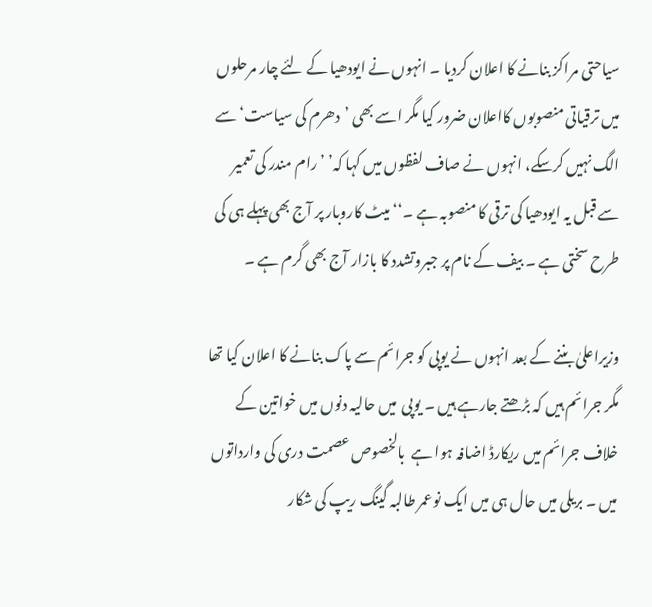سیاحتی مراکز بنانے کا اعلان کردیا ۔ انہوں نے ایودھیا کے لئے چار مرحلوں میں ترقیاتی منصوبوں کااعلان ضرور کیا مگر اسے بھی ’دھرم کی سیاست‘ سے الگ نہیں کرسکے، انہوں نے صاف لفظوں میں کہا کہ’ ’ رام مندر کی تعمیر سے قبل یہ ایودھیا کی ترقی کا منصوبہ ہے ۔‘‘ میٹ کاروبار پر آج بھی پہلے ہی کی طرح سختی ہے ۔ بیف کے نام پر جبروتشدد کا بازار آج بھی گرم ہے ۔

وزیراعلیٰ بننے کے بعد انہوں نے یوپی کو جرائم سے پاک بنانے کا اعلان کیا تھا مگر جرائم ہیں کہ بڑھتے جارہے ہیں ۔ یوپی  میں حالیہ دنوں میں خواتین کے خلاف جرائم میں ریکارڈ اضافہ ہوا ہے  بالخصوص عصمت دری کی وارداتوں میں ۔ بریلی میں حال ہی میں ایک نوعمر طالبہ گینگ ریپ کی شکار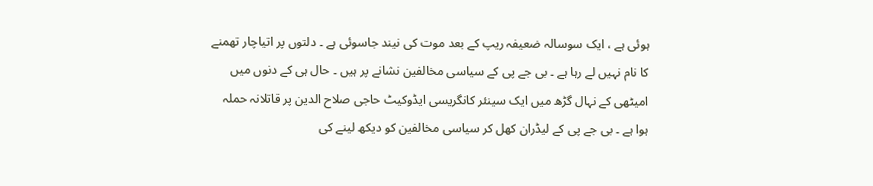ہوئی ہے ، ایک سوسالہ ضعیفہ ریپ کے بعد موت کی نیند جاسوئی ہے ۔ دلتوں پر اتیاچار تھمنے کا نام نہیں لے رہا ہے ۔ بی جے پی کے سیاسی مخالفین نشانے پر ہیں ۔ حال ہی کے دنوں میں امیٹھی کے نہال گڑھ میں ایک سینئر کانگریسی ایڈوکیٹ حاجی صلاح الدین پر قاتلانہ حملہ ہوا ہے ۔ بی جے پی کے لیڈران کھل کر سیاسی مخالفین کو دیکھ لینے کی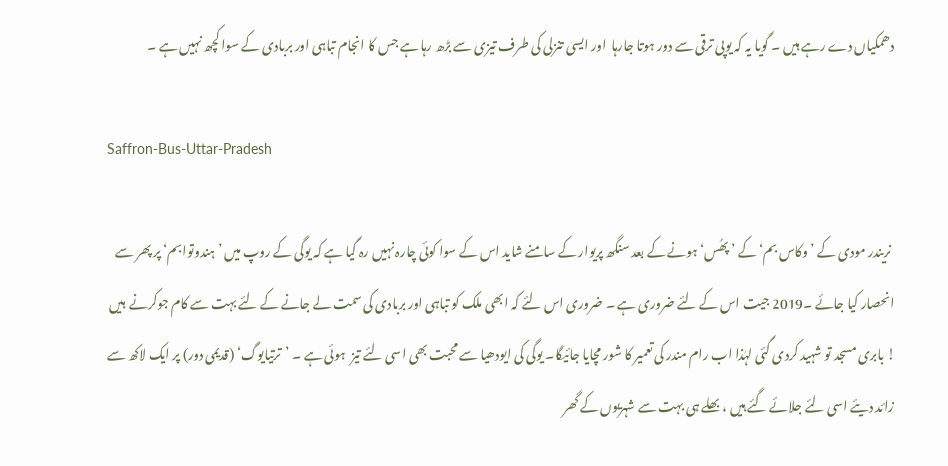دھمکیاں دے رہے ہیں ۔ گویا یہ کہ یوپی ترقی سے دور ہوتا جارہا  اور ایسی تنزلی کی طرف تیزی سے بڑھ رہا ہے جس کا انجام تباہی اور بربادی کے سوا کچھ نہیں ہے ۔

Saffron-Bus-Uttar-Pradesh

 نریندر مودی کے ’ وکاس بم‘ کے ’پھُس‘ ہونے کے بعد سنگھ پریوار کے سامنے شاید اس کے سوا کوئی چارہ نہیں رہ گیا ہے کہ یوگی کے روپ میں ’ ہندوتوابم‘ پر پھر سے انحصار کیا جائے ۔2019 جیت اس کے لئے ضروری ہے ۔ ضروری اس لئے کہ ابھی ملک کو تباہی اور بربادی کی سمت لے جانے کے لئے بہت سے کام جوکرنے  ہیں ! بابری مسجد تو شہید کردی گئی لہٰذا اب رام مندر کی تعمیر کا شور مچایا جائیگا۔ یوگی کی ایودھیا سے محبت بھی اسی لئے تیز  ہوئی ہے ۔ ’ترتیایوگ‘ (قدیمی دور) پر ایک لاکھ سے زائد دیئے اسی لئے جلائے گئے ہیں ، بھلے ہی بہت سے شہریوں کے گھر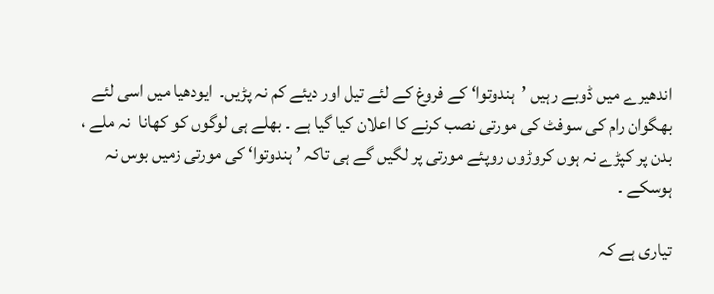اندھیرے میں ڈوبے رہیں ’ہندوتوا‘ کے فروغ کے لئے تیل اور دیئے کم نہ پڑیں۔  ایودھیا میں اسی لئے بھگوان رام کی سوفٹ کی مورتی نصب کرنے کا اعلان کیا گیا ہے ۔ بھلے ہی لوگوں کو کھانا  نہ ملے ، بدن پر کپڑے نہ ہوں کروڑوں روپئے مورتی پر لگیں گے ہی تاکہ ’ ہندوتوا‘ کی مورتی زمیں بوس نہ ہوسکے ۔

تیاری ہے کہ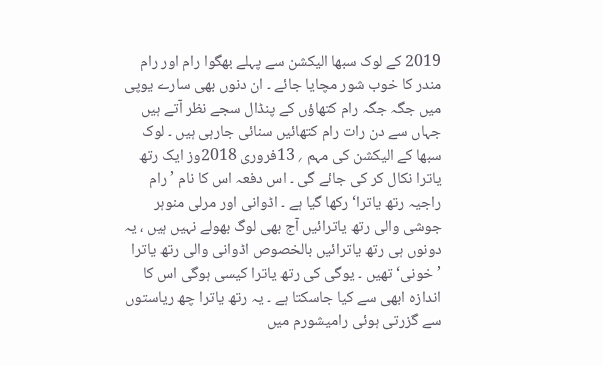2019 کے لوک سبھا الیکشن سے پہلے بھگوا رام اور رام مندر کا خوب شور مچایا جائے ۔ ان دنوں بھی سارے یوپی میں جگہ جگہ رام کتھاؤں کے پنڈال سجے نظر آتے ہیں جہاں سے دن رات رام کتھائیں سنائی جارہی ہیں ۔ لوک سبھا کے الیکشن کی مہم ؍ 13فروری 2018وز ایک رتھ یاترا نکال کر کی جائے گی ۔ اس دفعہ اس کا نام ’ رام راجیہ رتھ یاترا‘ رکھا گیا ہے ۔ اڈوانی اور مرلی منوہر جوشی والی رتھ یاترائیں آج بھی لوگ بھولے نہیں ہیں ، یہ دونوں ہی رتھ یاترائیں بالخصوص اڈوانی والی رتھ یاترا ’خونی‘ تھیں ۔ یوگی کی رتھ یاترا کیسی ہوگی اس کا اندازہ ابھی سے کیا جاسکتا ہے ۔ یہ رتھ یاترا چھ ریاستوں سے گزرتی ہوئی رامیشورم میں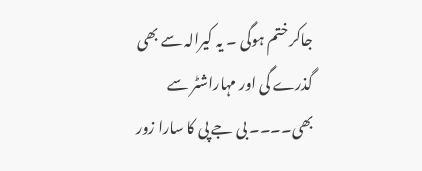جاکر ختم ہوگی ۔ یہ کیرالہ سے بھی گذرے گی اور مہاراشٹر سے بھی۔۔۔۔ بی جے پی کا سارا زور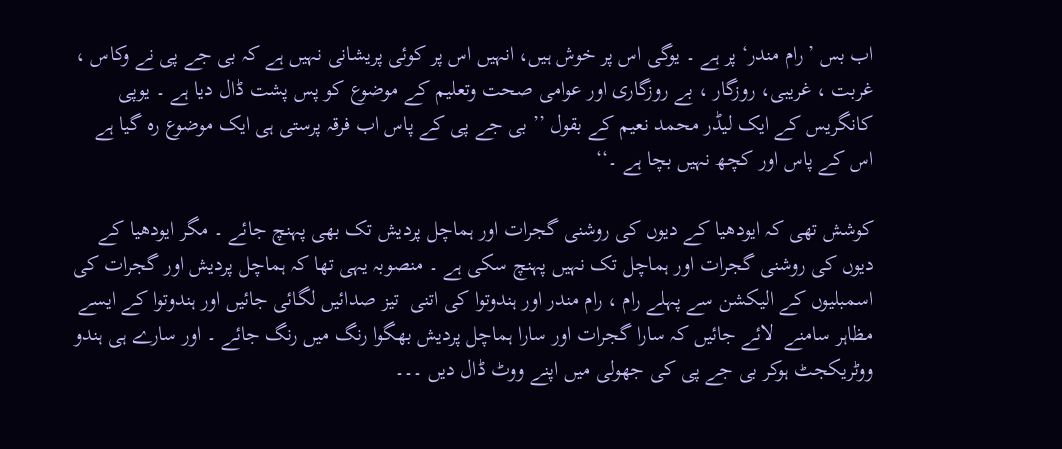اب بس ’ رام مندر‘ پر ہے ۔ یوگی اس پر خوش ہیں، انہیں اس پر کوئی پریشانی نہیں ہے کہ بی جے پی نے وکاس ، غربت ، غریبی، روزگار ، بے روزگاری اور عوامی صحت وتعلیم کے موضوع کو پس پشت ڈال دیا ہے ۔ یوپی کانگریس کے ایک لیڈر محمد نعیم کے بقول ’’ بی جے پی کے پاس اب فرقہ پرستی ہی ایک موضوع رہ گیا ہے اس کے پاس اور کچھ نہیں بچا ہے ۔‘‘

کوشش تھی کہ ایودھیا کے دیوں کی روشنی گجرات اور ہماچل پردیش تک بھی پہنچ جائے ۔ مگر ایودھیا کے دیوں کی روشنی گجرات اور ہماچل تک نہیں پہنچ سکی ہے ۔ منصوبہ یہی تھا کہ ہماچل پردیش اور گجرات کی اسمبلیوں کے الیکشن سے پہلے رام ، رام مندر اور ہندوتوا کی اتنی  تیز صدائیں لگائی جائیں اور ہندوتوا کے ایسے مظاہر سامنے  لائے جائیں کہ سارا گجرات اور سارا ہماچل پردیش بھگوا رنگ میں رنگ جائے ۔ اور سارے ہی ہندو ووٹریکجٹ ہوکر بی جے پی کی جھولی میں اپنے ووٹ ڈال دیں ۔۔۔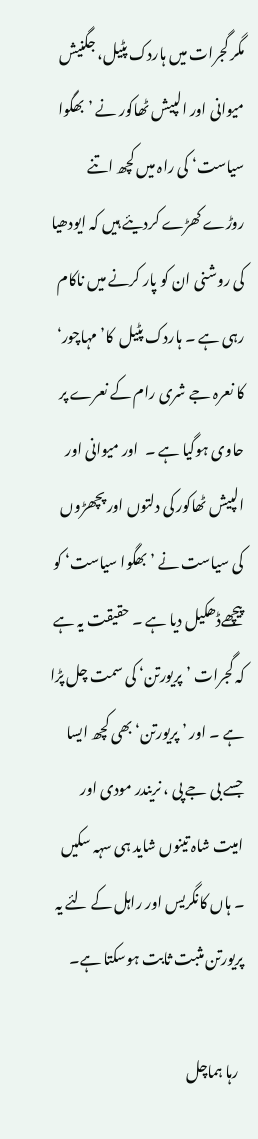مگر گجرات میں ہاردک پٹیل، جگنیش میوانی اور الپیش ٹھاکور نے ’بھگوا سیاست‘ کی راہ میں کچھ اتنے روڑے کھڑے کردیئے ہیں کہ ایودھیا کی روشنی ان کو پار کرنے میں ناکام رہی ہے ۔ ہاردک پٹیل  کا’مہاچور‘ کا نعرہ جے شری رام کے نعرے پر حاوی ہوگیا ہے ۔  اور میوانی اور الپیش ٹھاکور کی دلتوں اور پچھڑوں کی سیاست نے ’بھگوا سیاست‘ کو پیچھےڈھکیل دیا ہے ۔ حقیقت یہ ہے کہ گجرات ’پریورتن‘ کی سمت چل پڑا ہے ۔ اور ’ پریورتن‘ بھی کچھ ایسا جسے بی جے پی ، نریندر مودی اور امیت شاہ تینوں شاید ہی سہہ سکیں ۔ ہاں کانگریس اور راہل کے لئے یہ پریورتن مثبت ثابت ہوسکتا ہے۔

  رہا ہماچل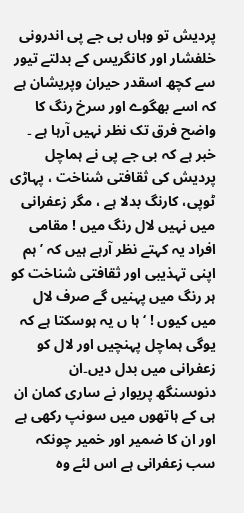پردیش تو وہاں بی جے پی اندرونی خلفشار اور کانگریس کے بدلتے تیور سے کچھ اسقدر حیران وپریشان ہے کہ اسے بھگوے اور سرخ رنگ کا واضح فرق تک نظر نہیں آرہا ہے ۔ خبر ہے کہ بی جے پی نے ہماچل پردیش کی ثقافتی شناخت ، پہاڑی ٹوپی، کارنگ بدلا ہے ، مگر زعفرانی میں نہیں لال رنگ میں ! مقامی افراد یہ کہتے نظر آرہے ہیں کہ ’ ہم اپنی تہذیبی اور ثقافتی شناخت کو ہر رنگ میں پہنیں گے صرف لال میں کیوں ! ‘ہا ں یہ ہوسکتا ہے کہ یوگی ہماچل پہنچیں اور لال کو زعفرانی میں بدل دیں۔ان دنوںسنگھ پریوار نے ساری کمان ان ہی کے ہاتھوں میں سونپ رکھی ہے اور ان کا ضمیر اور خمیر چونکہ سب زعفرانی ہے اس لئے وہ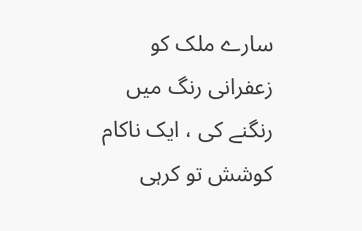سارے ملک کو زعفرانی رنگ میں رنگنے کی ، ایک ناکام کوشش تو کرہی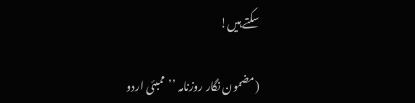سکتے ہیں!

(مضمون نگار روزنامہ ’’ممبئی اردو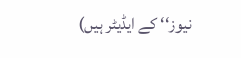نیوز‘‘ کے ایڈیٹر ہیں)